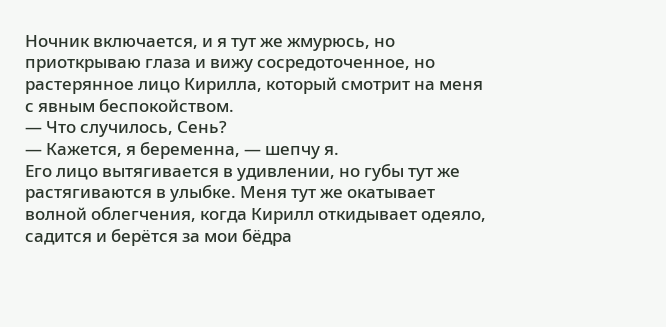Ночник включается, и я тут же жмурюсь, но приоткрываю глаза и вижу сосредоточенное, но растерянное лицо Кирилла, который смотрит на меня с явным беспокойством.
— Что случилось, Сень?
— Кажется, я беременна, — шепчу я.
Его лицо вытягивается в удивлении, но губы тут же растягиваются в улыбке. Меня тут же окатывает волной облегчения, когда Кирилл откидывает одеяло, садится и берётся за мои бёдра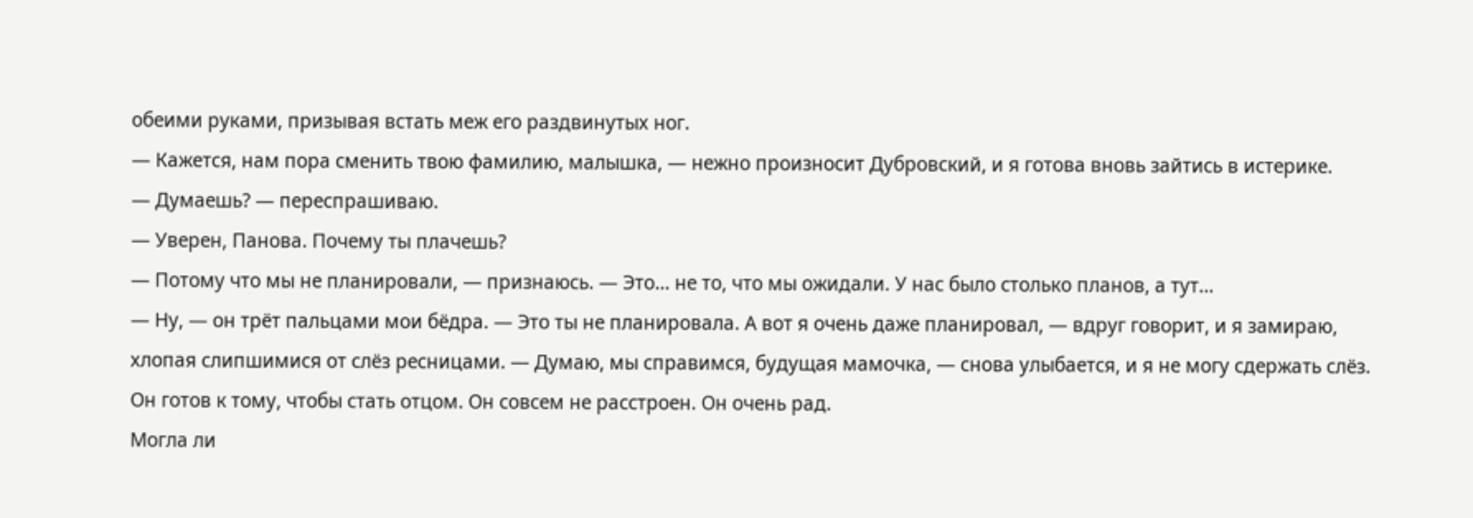обеими руками, призывая встать меж его раздвинутых ног.
— Кажется, нам пора сменить твою фамилию, малышка, — нежно произносит Дубровский, и я готова вновь зайтись в истерике.
— Думаешь? — переспрашиваю.
— Уверен, Панова. Почему ты плачешь?
— Потому что мы не планировали, — признаюсь. — Это… не то, что мы ожидали. У нас было столько планов, а тут…
— Ну, — он трёт пальцами мои бёдра. — Это ты не планировала. А вот я очень даже планировал, — вдруг говорит, и я замираю, хлопая слипшимися от слёз ресницами. — Думаю, мы справимся, будущая мамочка, — снова улыбается, и я не могу сдержать слёз.
Он готов к тому, чтобы стать отцом. Он совсем не расстроен. Он очень рад.
Могла ли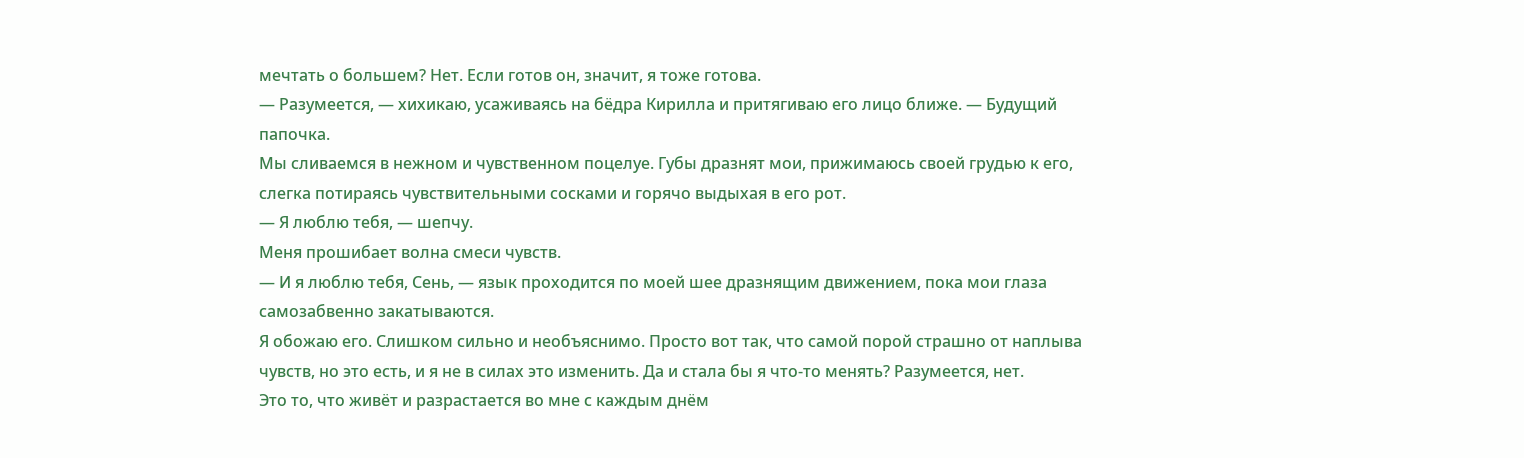мечтать о большем? Нет. Если готов он, значит, я тоже готова.
— Разумеется, — хихикаю, усаживаясь на бёдра Кирилла и притягиваю его лицо ближе. — Будущий папочка.
Мы сливаемся в нежном и чувственном поцелуе. Губы дразнят мои, прижимаюсь своей грудью к его, слегка потираясь чувствительными сосками и горячо выдыхая в его рот.
— Я люблю тебя, — шепчу.
Меня прошибает волна смеси чувств.
— И я люблю тебя, Сень, — язык проходится по моей шее дразнящим движением, пока мои глаза самозабвенно закатываются.
Я обожаю его. Слишком сильно и необъяснимо. Просто вот так, что самой порой страшно от наплыва чувств, но это есть, и я не в силах это изменить. Да и стала бы я что-то менять? Разумеется, нет.
Это то, что живёт и разрастается во мне с каждым днём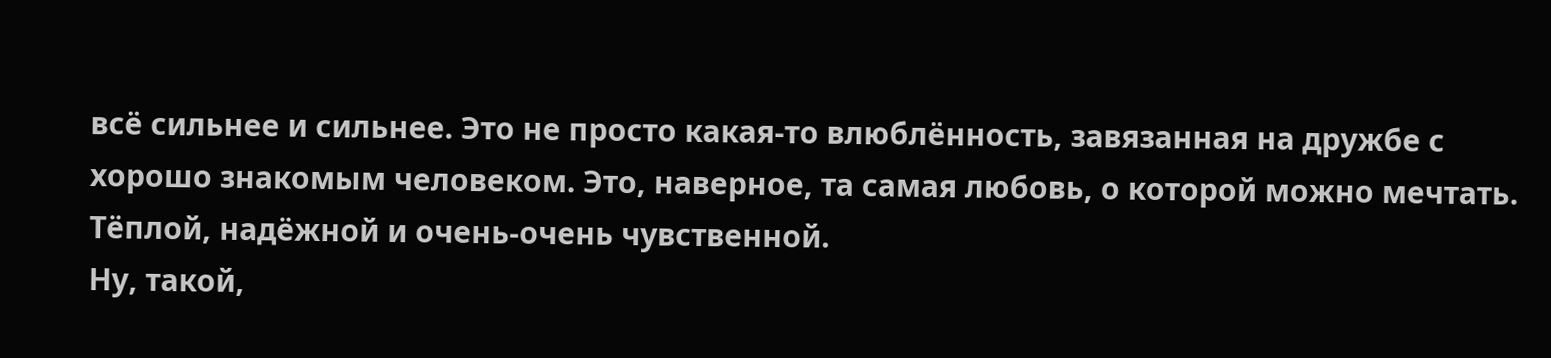всё сильнее и сильнее. Это не просто какая-то влюблённость, завязанная на дружбе с хорошо знакомым человеком. Это, наверное, та самая любовь, о которой можно мечтать. Тёплой, надёжной и очень-очень чувственной.
Ну, такой,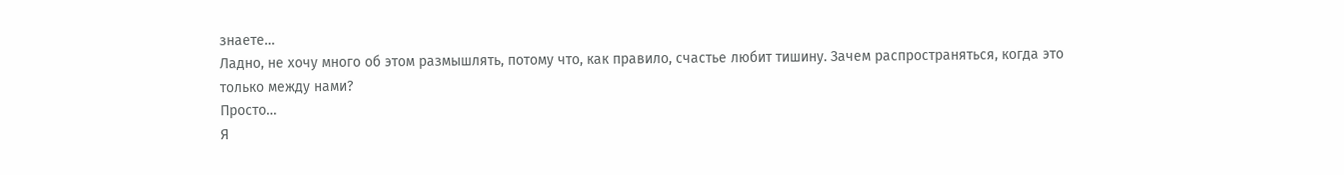знаете…
Ладно, не хочу много об этом размышлять, потому что, как правило, счастье любит тишину. Зачем распространяться, когда это только между нами?
Просто…
Я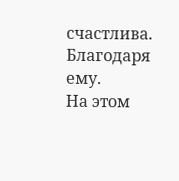счастлива. Благодаря ему.
На этом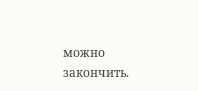можно закончить.